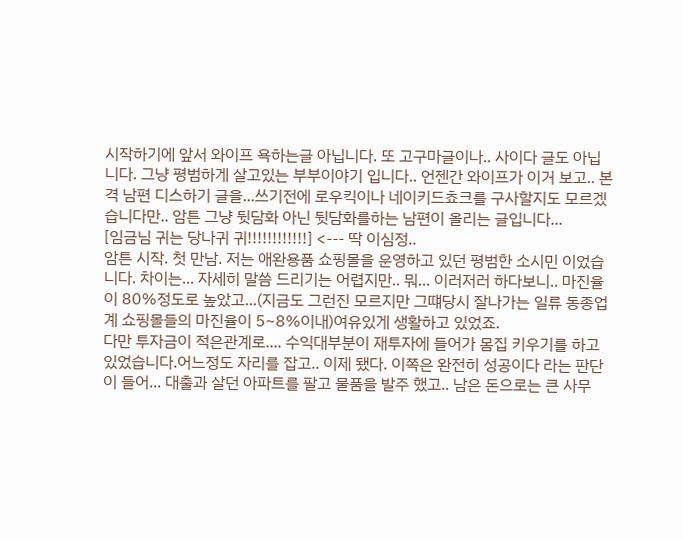시작하기에 앞서 와이프 욕하는글 아닙니다. 또 고구마글이나.. 사이다 글도 아닙니다. 그냥 평범하게 살고있는 부부이야기 입니다.. 언젠간 와이프가 이거 보고.. 본격 남편 디스하기 글을...쓰기전에 로우킥이나 네이키드쵸크를 구사할지도 모르겠습니다만.. 암튼 그냥 뒷담화 아닌 뒷담화를하는 남편이 올리는 글입니다...
[임금님 귀는 당나귀 귀!!!!!!!!!!!!] <--- 딱 이심정..
암튼 시작. 첫 만남. 저는 애완용품 쇼핑몰을 운영하고 있던 평범한 소시민 이었습니다. 차이는... 자세히 말씀 드리기는 어렵지만.. 뭐... 이러저러 하다보니.. 마진율이 80%정도로 높았고...(지금도 그런진 모르지만 그떄당시 잘나가는 일류 동종업계 쇼핑몰들의 마진율이 5~8%이내)여유있게 생활하고 있었죠.
다만 투자금이 적은관계로.... 수익대부분이 재투자에 들어가 몸집 키우기를 하고 있었습니다.어느정도 자리를 잡고.. 이제 됐다. 이쪽은 완전히 성공이다 라는 판단이 들어... 대출과 살던 아파트를 팔고 물품을 발주 했고.. 남은 돈으로는 큰 사무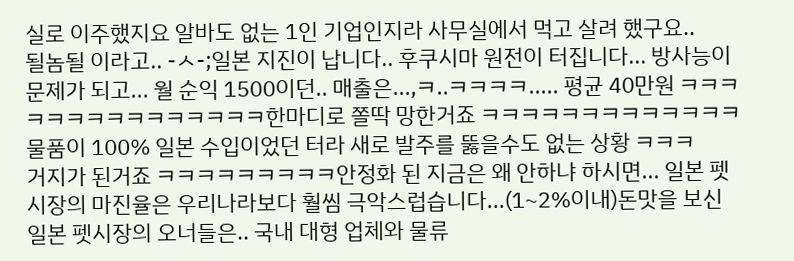실로 이주했지요 알바도 없는 1인 기업인지라 사무실에서 먹고 살려 했구요..
될놈될 이라고.. -ㅅ-;일본 지진이 납니다.. 후쿠시마 원전이 터집니다... 방사능이 문제가 되고... 월 순익 1500이던.. 매출은...,ㅋ..ㅋㅋㅋㅋ..... 평균 40만원 ㅋㅋㅋㅋㅋㅋㅋㅋㅋㅋㅋㅋㅋㅋㅋ한마디로 쫄딱 망한거죠 ㅋㅋㅋㅋㅋㅋㅋㅋㅋㅋㅋㅋㅋ물품이 100% 일본 수입이었던 터라 새로 발주를 뚫을수도 없는 상황 ㅋㅋㅋ
거지가 된거죠 ㅋㅋㅋㅋㅋㅋㅋㅋㅋ안정화 된 지금은 왜 안하냐 하시면... 일본 펫 시장의 마진율은 우리나라보다 훨씸 극악스럽습니다...(1~2%이내)돈맛을 보신 일본 펫시장의 오너들은.. 국내 대형 업체와 물류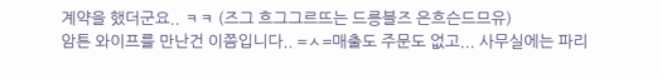계약을 했더군요.. ㅋㅋ (즈그 흐그그르뜨는 드릉블즈 은흐슨드므유)
암튼 와이프를 만난건 이쯤입니다.. =ㅅ=매출도 주문도 없고... 사무실에는 파리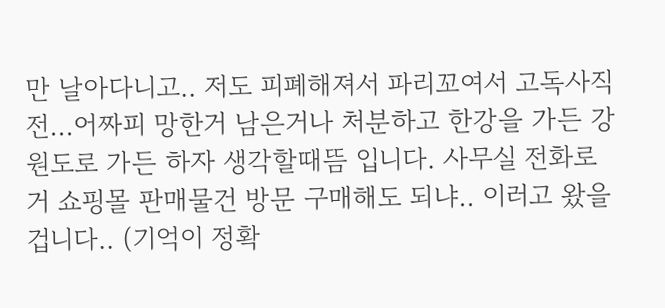만 날아다니고.. 저도 피폐해져서 파리꼬여서 고독사직전...어짜피 망한거 남은거나 처분하고 한강을 가든 강원도로 가든 하자 생각할때뜸 입니다. 사무실 전화로 거 쇼핑몰 판매물건 방문 구매해도 되냐.. 이러고 왔을겁니다.. (기억이 정확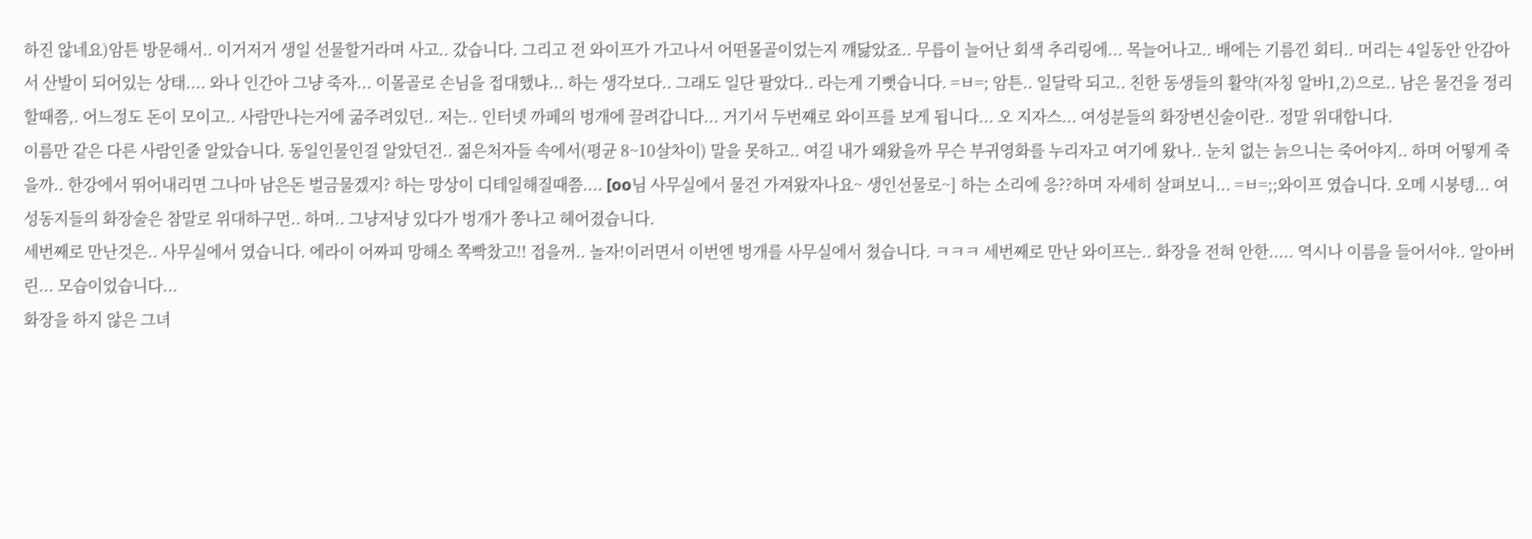하진 않네요)암튼 방문해서.. 이거저거 생일 선물할거라며 사고.. 갔습니다. 그리고 전 와이프가 가고나서 어떤몰골이었는지 꺠닳았죠.. 무릅이 늘어난 회색 추리링에... 목늘어나고.. 배에는 기름낀 회티.. 머리는 4일동안 안감아서 산발이 되어있는 상태.... 와나 인간아 그냥 죽자... 이몰골로 손님을 접대했냐... 하는 생각보다.. 그래도 일단 팔았다.. 라는게 기뻣습니다. =ㅂ=; 암튼.. 일달락 되고.. 친한 동생들의 활약(자칭 알바1,2)으로.. 남은 물건을 정리 할때쯤,. 어느정도 돈이 모이고.. 사람만나는거에 굶주려있던.. 저는.. 인터넷 까페의 벙개에 끌려갑니다... 거기서 두번쨰로 와이프를 보게 됩니다... 오 지자스... 여성분들의 화장변신술이란.. 정말 위대합니다.
이름만 같은 다른 사람인줄 알았습니다. 동일인물인걸 알았던건.. 젊은처자들 속에서(평균 8~10살차이) 말을 못하고.. 여길 내가 왜왔을까 무슨 부귀영화를 누리자고 여기에 왔나.. 눈치 없는 늙으니는 죽어야지.. 하며 어떻게 죽을까.. 한강에서 뛰어내리면 그나마 남은돈 벌금물겠지? 하는 망상이 디테일해질때쯤.... [oo님 사무실에서 물건 가져왔자나요~ 생인선물로~] 하는 소리에 응??하며 자세히 살펴보니... =ㅂ=;;와이프 였습니다. 오메 시붕텡... 여성동지들의 화장술은 참말로 위대하구먼.. 하며.. 그냥저냥 있다가 벙개가 쫑나고 헤어졌습니다.
세번째로 만난것은.. 사무실에서 였습니다. 에라이 어짜피 망해소 쪽빡찼고!! 접을꺼.. 놀자!이러면서 이번엔 벙개를 사무실에서 쳤습니다. ㅋㅋㅋ 세번째로 만난 와이프는.. 화장을 전혀 안한..... 역시나 이름을 들어서야.. 알아버린... 모습이었습니다...
화장을 하지 않은 그녀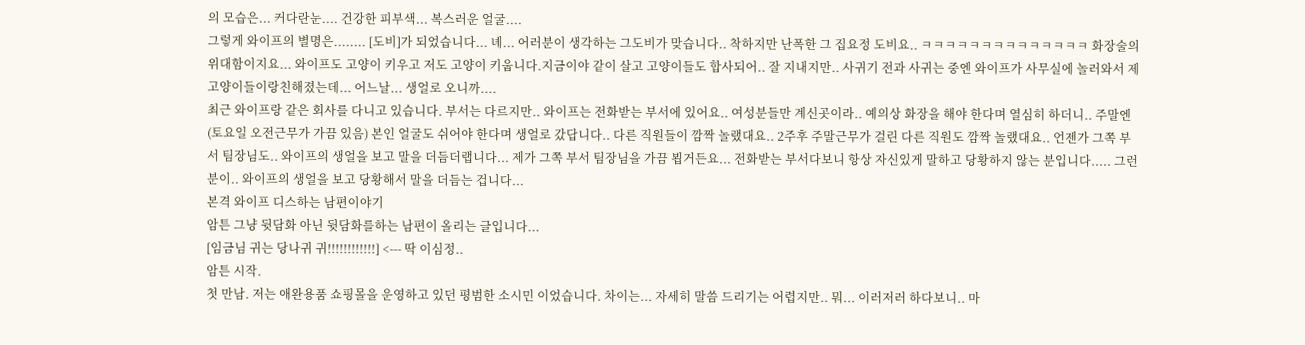의 모습은... 커다란눈.... 건강한 피부색... 복스러운 얼굴....
그렇게 와이프의 별명은........ [도비]가 되었습니다... 녜... 어러분이 생각하는 그도비가 맞습니다.. 착하지만 난폭한 그 집요정 도비요.. ㅋㅋㅋㅋㅋㅋㅋㅋㅋㅋㅋㅋㅋㅋ 화장술의 위대함이지요... 와이프도 고양이 키우고 저도 고양이 키웁니다.지금이야 같이 살고 고양이들도 합사되어.. 잘 지내지만.. 사귀기 전과 사귀는 중엔 와이프가 사무실에 놀러와서 제 고양이들이랑친해졌는데... 어느날... 생얼로 오니까....
최근 와이프랑 같은 회사를 다니고 있습니다. 부서는 다르지만.. 와이프는 전화받는 부서에 있어요.. 여성분들만 계신곳이라.. 예의상 화장을 해야 한다며 열심히 하더니.. 주말엔(토요일 오전근무가 가끔 있음) 본인 얼굴도 쉬어야 한다며 생얼로 갔답니다.. 다른 직원들이 깜짝 놀랬대요.. 2주후 주말근무가 걸린 다른 직원도 깜짝 놀랬대요.. 언젠가 그쪽 부서 팀장님도.. 와이프의 생얼을 보고 말을 더듬더랩니다... 제가 그쪽 부서 팀장님을 가끔 뵙거든요... 전화받는 부서다보니 항상 자신있게 말하고 당황하지 않는 분입니다..... 그런분이.. 와이프의 생얼을 보고 당황해서 말을 더듬는 겁니다...
본격 와이프 디스하는 남편이야기
암튼 그냥 뒷담화 아닌 뒷담화를하는 남편이 올리는 글입니다...
[임금님 귀는 당나귀 귀!!!!!!!!!!!!] <--- 딱 이심정..
암튼 시작.
첫 만남. 저는 애완용품 쇼핑몰을 운영하고 있던 평범한 소시민 이었습니다. 차이는... 자세히 말씀 드리기는 어렵지만.. 뭐... 이러저러 하다보니.. 마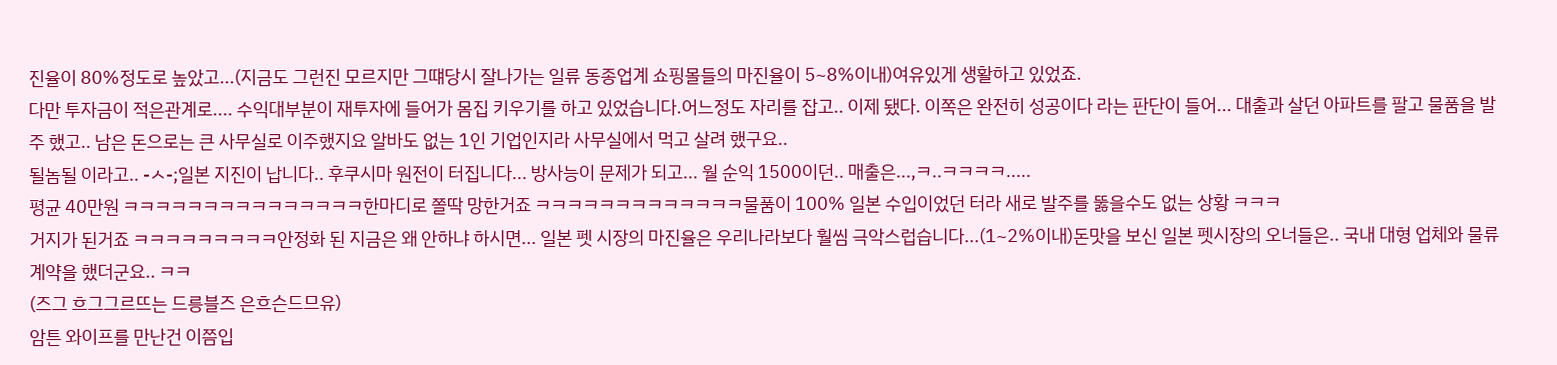진율이 80%정도로 높았고...(지금도 그런진 모르지만 그떄당시 잘나가는 일류 동종업계 쇼핑몰들의 마진율이 5~8%이내)여유있게 생활하고 있었죠.
다만 투자금이 적은관계로.... 수익대부분이 재투자에 들어가 몸집 키우기를 하고 있었습니다.어느정도 자리를 잡고.. 이제 됐다. 이쪽은 완전히 성공이다 라는 판단이 들어... 대출과 살던 아파트를 팔고 물품을 발주 했고.. 남은 돈으로는 큰 사무실로 이주했지요 알바도 없는 1인 기업인지라 사무실에서 먹고 살려 했구요..
될놈될 이라고.. -ㅅ-;일본 지진이 납니다.. 후쿠시마 원전이 터집니다... 방사능이 문제가 되고... 월 순익 1500이던.. 매출은...,ㅋ..ㅋㅋㅋㅋ.....
평균 40만원 ㅋㅋㅋㅋㅋㅋㅋㅋㅋㅋㅋㅋㅋㅋㅋ한마디로 쫄딱 망한거죠 ㅋㅋㅋㅋㅋㅋㅋㅋㅋㅋㅋㅋㅋ물품이 100% 일본 수입이었던 터라 새로 발주를 뚫을수도 없는 상황 ㅋㅋㅋ
거지가 된거죠 ㅋㅋㅋㅋㅋㅋㅋㅋㅋ안정화 된 지금은 왜 안하냐 하시면... 일본 펫 시장의 마진율은 우리나라보다 훨씸 극악스럽습니다...(1~2%이내)돈맛을 보신 일본 펫시장의 오너들은.. 국내 대형 업체와 물류 계약을 했더군요.. ㅋㅋ
(즈그 흐그그르뜨는 드릉블즈 은흐슨드므유)
암튼 와이프를 만난건 이쯤입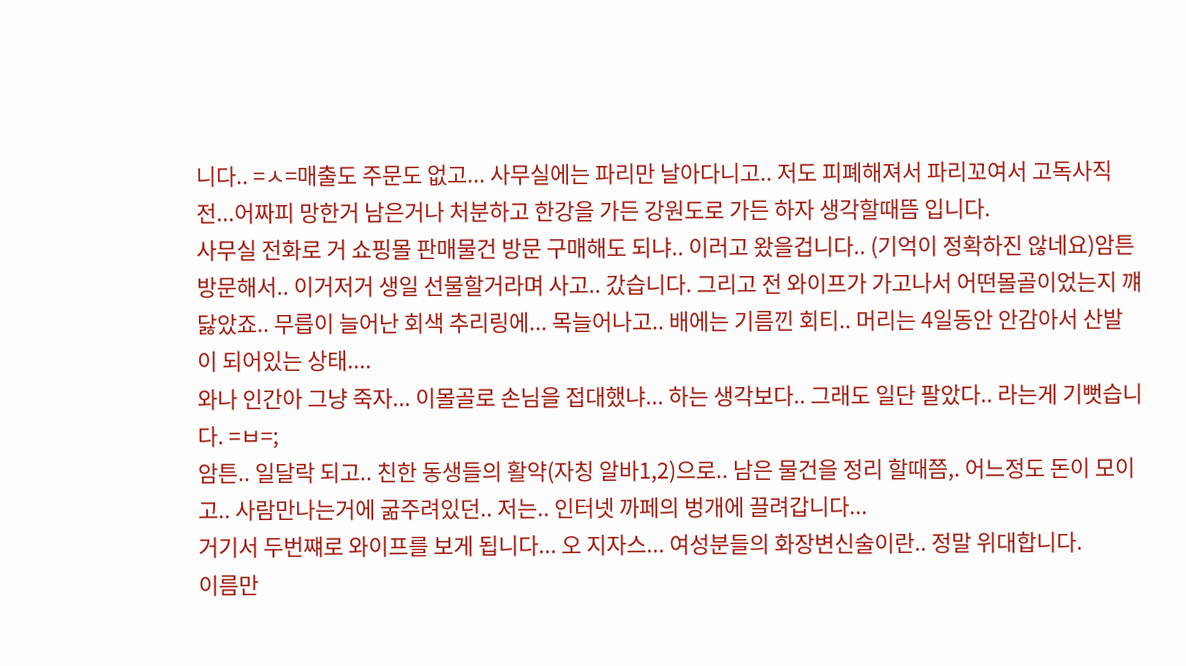니다.. =ㅅ=매출도 주문도 없고... 사무실에는 파리만 날아다니고.. 저도 피폐해져서 파리꼬여서 고독사직전...어짜피 망한거 남은거나 처분하고 한강을 가든 강원도로 가든 하자 생각할때뜸 입니다.
사무실 전화로 거 쇼핑몰 판매물건 방문 구매해도 되냐.. 이러고 왔을겁니다.. (기억이 정확하진 않네요)암튼 방문해서.. 이거저거 생일 선물할거라며 사고.. 갔습니다. 그리고 전 와이프가 가고나서 어떤몰골이었는지 꺠닳았죠.. 무릅이 늘어난 회색 추리링에... 목늘어나고.. 배에는 기름낀 회티.. 머리는 4일동안 안감아서 산발이 되어있는 상태....
와나 인간아 그냥 죽자... 이몰골로 손님을 접대했냐... 하는 생각보다.. 그래도 일단 팔았다.. 라는게 기뻣습니다. =ㅂ=;
암튼.. 일달락 되고.. 친한 동생들의 활약(자칭 알바1,2)으로.. 남은 물건을 정리 할때쯤,. 어느정도 돈이 모이고.. 사람만나는거에 굶주려있던.. 저는.. 인터넷 까페의 벙개에 끌려갑니다...
거기서 두번쨰로 와이프를 보게 됩니다... 오 지자스... 여성분들의 화장변신술이란.. 정말 위대합니다.
이름만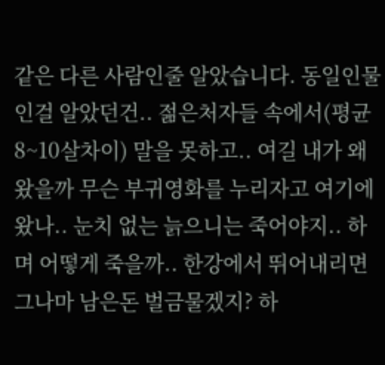같은 다른 사람인줄 알았습니다. 동일인물인걸 알았던건.. 젊은처자들 속에서(평균 8~10살차이) 말을 못하고.. 여길 내가 왜왔을까 무슨 부귀영화를 누리자고 여기에 왔나.. 눈치 없는 늙으니는 죽어야지.. 하며 어떻게 죽을까.. 한강에서 뛰어내리면 그나마 남은돈 벌금물겠지? 하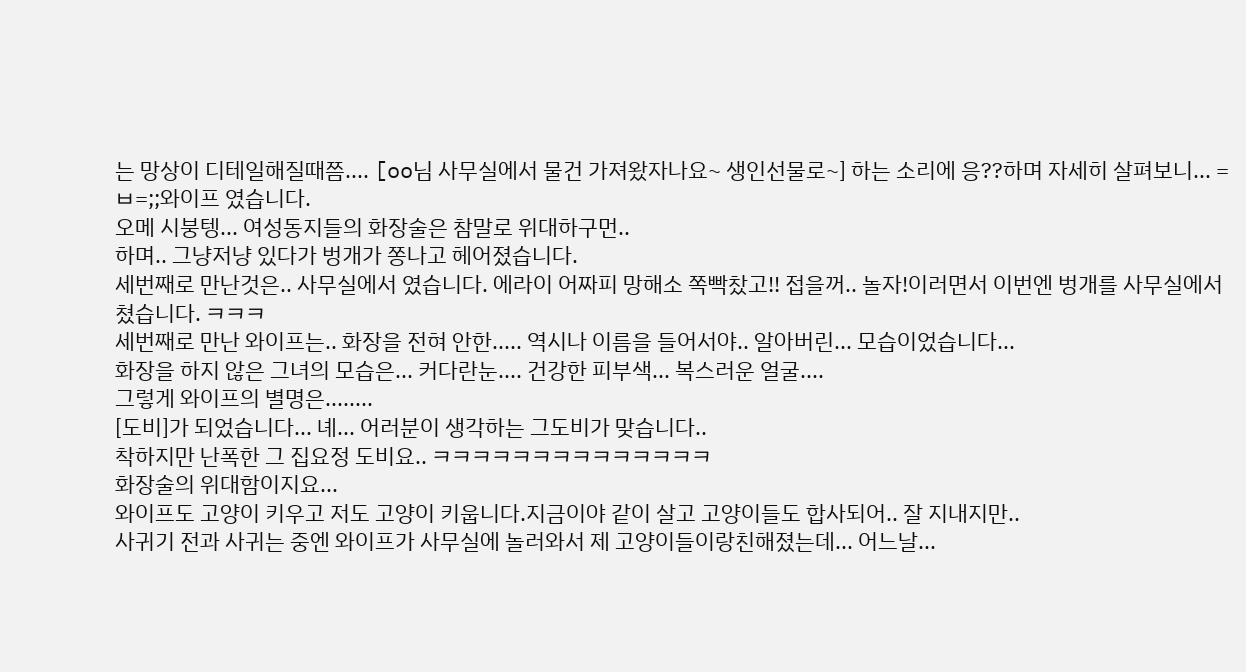는 망상이 디테일해질때쯤.... [oo님 사무실에서 물건 가져왔자나요~ 생인선물로~] 하는 소리에 응??하며 자세히 살펴보니... =ㅂ=;;와이프 였습니다.
오메 시붕텡... 여성동지들의 화장술은 참말로 위대하구먼..
하며.. 그냥저냥 있다가 벙개가 쫑나고 헤어졌습니다.
세번째로 만난것은.. 사무실에서 였습니다. 에라이 어짜피 망해소 쪽빡찼고!! 접을꺼.. 놀자!이러면서 이번엔 벙개를 사무실에서 쳤습니다. ㅋㅋㅋ
세번째로 만난 와이프는.. 화장을 전혀 안한..... 역시나 이름을 들어서야.. 알아버린... 모습이었습니다...
화장을 하지 않은 그녀의 모습은... 커다란눈.... 건강한 피부색... 복스러운 얼굴....
그렇게 와이프의 별명은........
[도비]가 되었습니다... 녜... 어러분이 생각하는 그도비가 맞습니다..
착하지만 난폭한 그 집요정 도비요.. ㅋㅋㅋㅋㅋㅋㅋㅋㅋㅋㅋㅋㅋㅋ
화장술의 위대함이지요...
와이프도 고양이 키우고 저도 고양이 키웁니다.지금이야 같이 살고 고양이들도 합사되어.. 잘 지내지만..
사귀기 전과 사귀는 중엔 와이프가 사무실에 놀러와서 제 고양이들이랑친해졌는데... 어느날...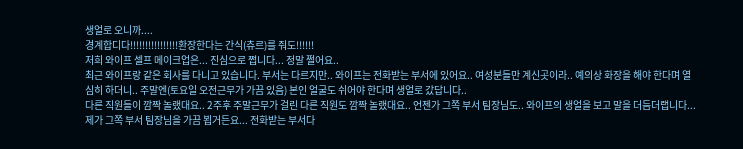생얼로 오니까....
경계합디다!!!!!!!!!!!!!!!!환장한다는 간식(츄르)를 줘도!!!!!!
저희 와이프 셀프 메이크업은... 진심으로 쩝니다... 정말 쩔어요..
최근 와이프랑 같은 회사를 다니고 있습니다. 부서는 다르지만.. 와이프는 전화받는 부서에 있어요.. 여성분들만 계신곳이라.. 예의상 화장을 해야 한다며 열심히 하더니.. 주말엔(토요일 오전근무가 가끔 있음) 본인 얼굴도 쉬어야 한다며 생얼로 갔답니다..
다른 직원들이 깜짝 놀랬대요.. 2주후 주말근무가 걸린 다른 직원도 깜짝 놀랬대요.. 언젠가 그쪽 부서 팀장님도.. 와이프의 생얼을 보고 말을 더듬더랩니다...
제가 그쪽 부서 팀장님을 가끔 뵙거든요... 전화받는 부서다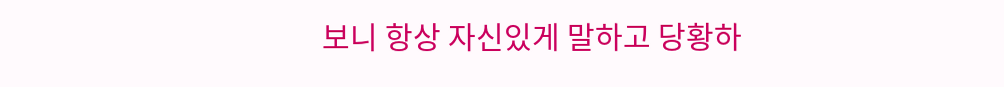보니 항상 자신있게 말하고 당황하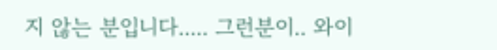지 않는 분입니다..... 그런분이.. 와이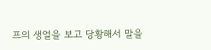프의 생얼을 보고 당황해서 말을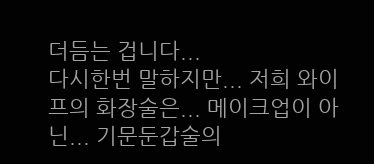더듬는 겁니다...
다시한번 말하지만... 저희 와이프의 화장술은... 메이크업이 아닌... 기문둔갑술의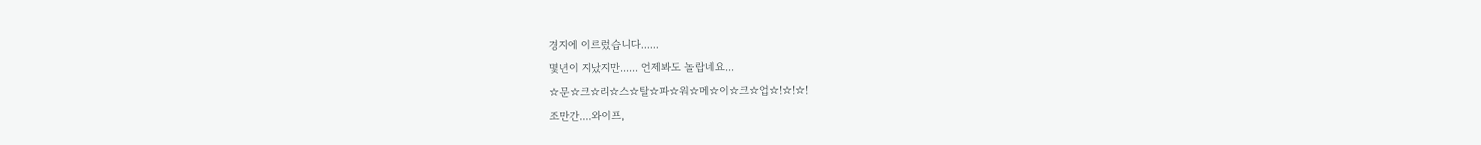경지에 이르렀습니다......
몇년이 지났지만...... 언제봐도 놀랍네요...
☆문☆크☆리☆스☆탈☆파☆워☆메☆이☆크☆업☆!☆!☆!
조만간....와이프,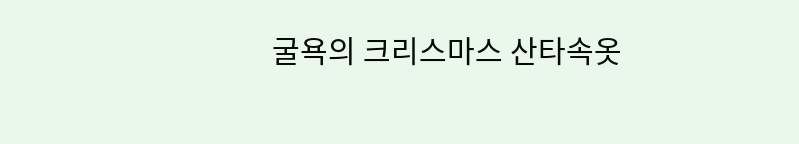굴욕의 크리스마스 산타속옷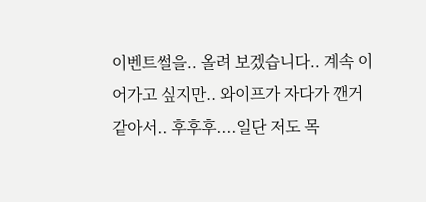이벤트썰을.. 올려 보겠습니다.. 계속 이어가고 싶지만.. 와이프가 자다가 깬거 같아서.. 후후후....일단 저도 목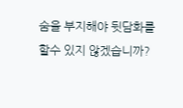숨을 부지해야 뒷담화를 할수 있지 않겠습니까?